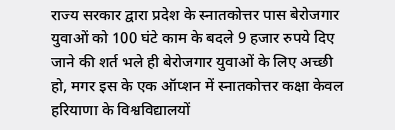राज्य सरकार द्वारा प्रदेश के स्नातकोत्तर पास बेरोजगार युवाओं को 100 घंटे काम के बदले 9 हजार रुपये दिए जाने की शर्त भले ही बेरोजगार युवाओं के लिए अच्छी हो, मगर इस के एक ऑप्शन में स्नातकोत्तर कक्षा केवल हरियाणा के विश्वविद्यालयों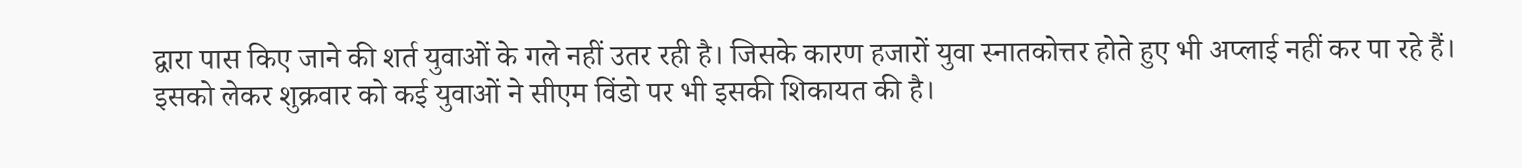द्वारा पास किए जाने की शर्त युवाओं के गले नहीं उतर रही है। जिसके कारण हजारों युवा स्नातकोत्तर होते हुए भी अप्लाई नहीं कर पा रहे हैं। इसको लेकर शुक्रवार को कई युवाओं ने सीएम विंडो पर भी इसकी शिकायत की है।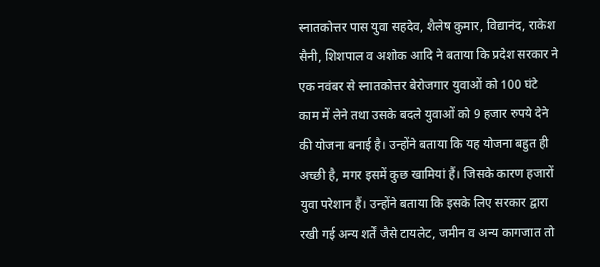स्नातकोत्तर पास युवा सहदेव, शैलेष कुमार, विद्यानंद, राकेश सैनी, शिशपाल व अशोक आदि ने बताया कि प्रदेश सरकार ने एक नवंबर से स्नातकोत्तर बेरोजगार युवाओं को 100 घंटे काम में लेने तथा उसके बदले युवाओं को 9 हजार रुपये देने की योजना बनाई है। उन्होंने बताया कि यह योजना बहुत ही अच्छी है, मगर इसमें कुछ खामियां हैं। जिसके कारण हजारों युवा परेशान हैं। उन्होंने बताया कि इसके लिए सरकार द्वारा रखी गई अन्य शर्तें जैसे टायलेट, जमीन व अन्य कागजात तो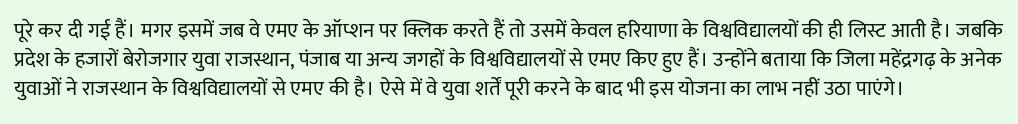पूरे कर दी गई हैं। मगर इसमें जब वे एमए के ऑप्शन पर क्लिक करते हैं तो उसमें केवल हरियाणा के विश्वविद्यालयों की ही लिस्ट आती है। जबकि प्रदेश के हजारों बेरोजगार युवा राजस्थान, पंजाब या अन्य जगहों के विश्वविद्यालयों से एमए किए हुए हैं। उन्होंने बताया कि जिला महेंद्रगढ़ के अनेक युवाओं ने राजस्थान के विश्वविद्यालयों से एमए की है। ऐसे में वे युवा शर्तें पूरी करने के बाद भी इस योजना का लाभ नहीं उठा पाएंगे।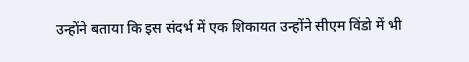उन्होंने बताया कि इस संदर्भ में एक शिकायत उन्होंने सीएम विंडो में भी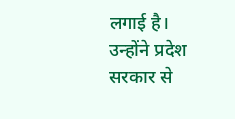लगाई है। उन्होंने प्रदेश सरकार से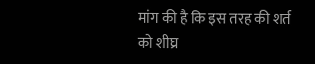मांग की है कि इस तरह की शर्त को शीघ्र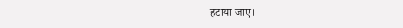हटाया जाए।